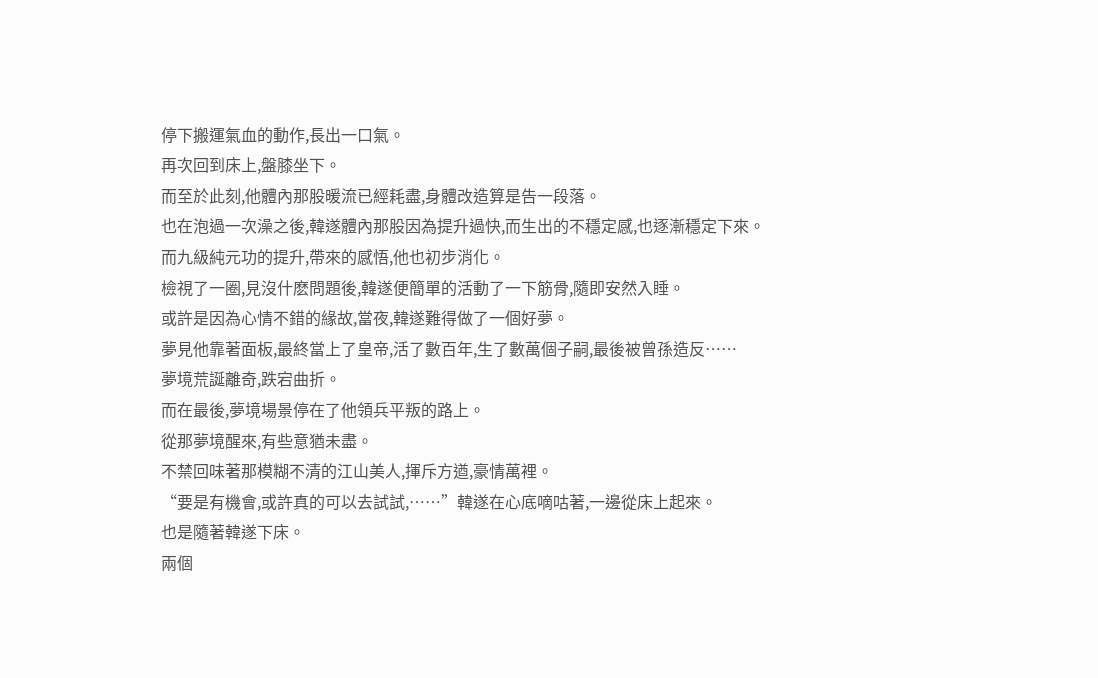停下搬運氣血的動作,長出一口氣。
再次回到床上,盤膝坐下。
而至於此刻,他體內那股暖流已經耗盡,身體改造算是告一段落。
也在泡過一次澡之後,韓遂體內那股因為提升過快,而生出的不穩定感,也逐漸穩定下來。
而九級純元功的提升,帶來的感悟,他也初步消化。
檢視了一圈,見沒什麽問題後,韓遂便簡單的活動了一下筋骨,隨即安然入睡。
或許是因為心情不錯的緣故,當夜,韓遂難得做了一個好夢。
夢見他靠著面板,最終當上了皇帝,活了數百年,生了數萬個子嗣,最後被曾孫造反……
夢境荒誕離奇,跌宕曲折。
而在最後,夢境場景停在了他領兵平叛的路上。
從那夢境醒來,有些意猶未盡。
不禁回味著那模糊不清的江山美人,揮斥方遒,豪情萬裡。
“要是有機會,或許真的可以去試試,……”韓遂在心底嘀咕著,一邊從床上起來。
也是隨著韓遂下床。
兩個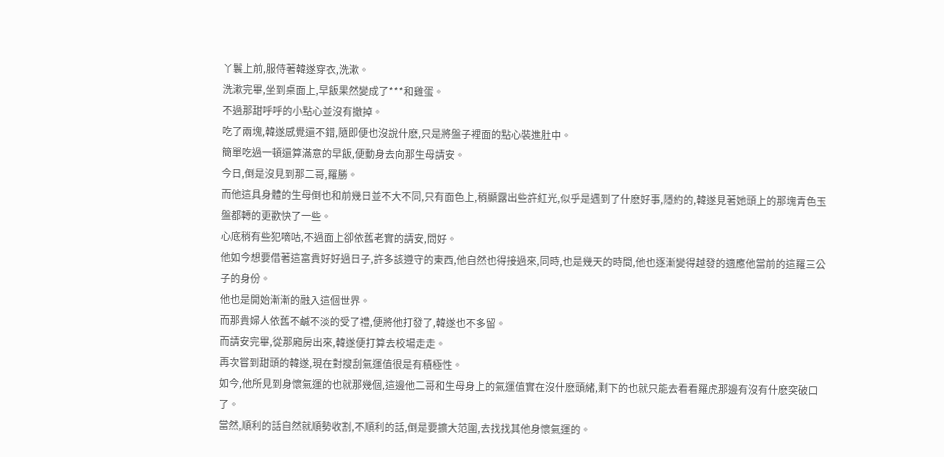丫鬟上前,服侍著韓遂穿衣,洗漱。
洗漱完畢,坐到桌面上,早飯果然變成了***和雞蛋。
不過那甜呼呼的小點心並沒有撤掉。
吃了兩塊,韓遂感覺還不錯,隨即便也沒說什麽,只是將盤子裡面的點心裝進肚中。
簡單吃過一頓還算滿意的早飯,便動身去向那生母請安。
今日,倒是沒見到那二哥,羅勝。
而他這具身體的生母倒也和前幾日並不大不同,只有面色上,稍顯露出些許紅光,似乎是遇到了什麽好事,隱約的,韓遂見著她頭上的那塊青色玉盤都轉的更歡快了一些。
心底稍有些犯嘀咕,不過面上卻依舊老實的請安,問好。
他如今想要借著這富貴好好過日子,許多該遵守的東西,他自然也得接過來,同時,也是幾天的時間,他也逐漸變得越發的適應他當前的這羅三公子的身份。
他也是開始漸漸的融入這個世界。
而那貴婦人依舊不鹹不淡的受了禮,便將他打發了,韓遂也不多留。
而請安完畢,從那廂房出來,韓遂便打算去校場走走。
再次嘗到甜頭的韓遂,現在對搜刮氣運值很是有積極性。
如今,他所見到身懷氣運的也就那幾個,這邊他二哥和生母身上的氣運值實在沒什麽頭緒,剩下的也就只能去看看羅虎那邊有沒有什麽突破口了。
當然,順利的話自然就順勢收割,不順利的話,倒是要擴大范圍,去找找其他身懷氣運的。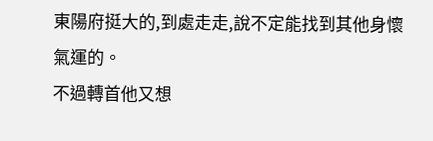東陽府挺大的,到處走走,說不定能找到其他身懷氣運的。
不過轉首他又想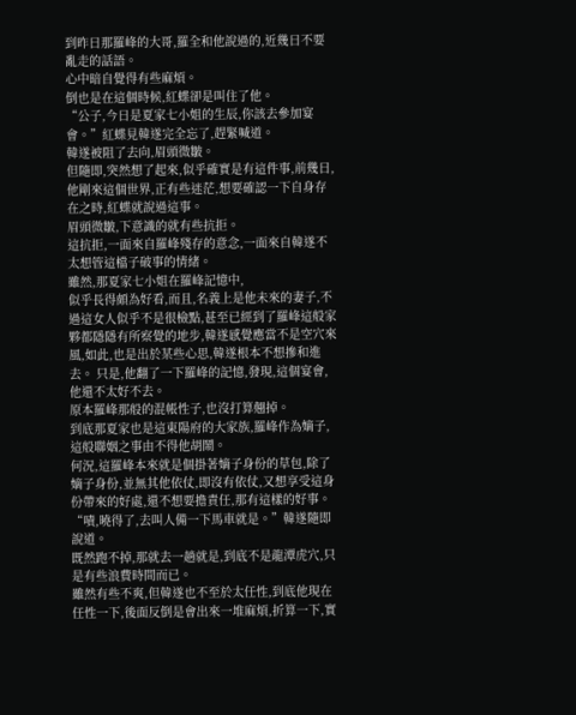到昨日那羅峰的大哥,羅全和他說過的,近幾日不要亂走的話語。
心中暗自覺得有些麻煩。
倒也是在這個時候,紅蝶卻是叫住了他。
“公子,今日是夏家七小姐的生辰,你該去參加宴會。”紅蝶見韓遂完全忘了,趕緊喊道。
韓遂被阻了去向,眉頭微皺。
但隨即,突然想了起來,似乎確實是有這件事,前幾日,他剛來這個世界,正有些迷茫,想要確認一下自身存在之時,紅蝶就說過這事。
眉頭微皺,下意識的就有些抗拒。
這抗拒,一面來自羅峰殘存的意念,一面來自韓遂不太想管這檔子破事的情緒。
雖然,那夏家七小姐在羅峰記憶中,
似乎長得頗為好看,而且,名義上是他未來的妻子,不過這女人似乎不是很檢點,甚至已經到了羅峰這般家夥都隱隱有所察覺的地步,韓遂感覺應當不是空穴來風,如此,也是出於某些心思,韓遂根本不想摻和進去。 只是,他翻了一下羅峰的記憶,發現,這個宴會,他還不太好不去。
原本羅峰那般的混帳性子,也沒打算翹掉。
到底那夏家也是這東陽府的大家族,羅峰作為嫡子,這般聯姻之事由不得他胡鬧。
何況,這羅峰本來就是個掛著嫡子身份的草包,除了嫡子身份,並無其他依仗,即沒有依仗,又想享受這身份帶來的好處,還不想要擔責任,那有這樣的好事。
“嘖,曉得了,去叫人備一下馬車就是。”韓遂隨即說道。
既然跑不掉,那就去一趟就是,到底不是龍潭虎穴,只是有些浪費時間而已。
雖然有些不爽,但韓遂也不至於太任性,到底他現在任性一下,後面反倒是會出來一堆麻煩,折算一下,實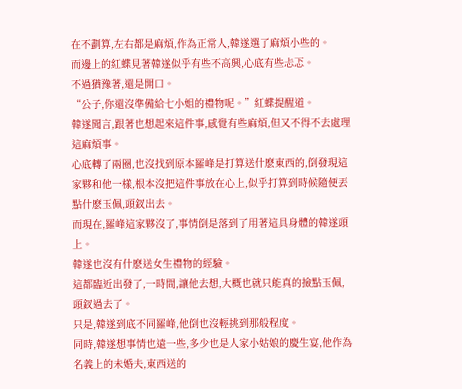在不劃算,左右都是麻煩,作為正常人,韓遂選了麻煩小些的。
而邊上的紅蝶見著韓遂似乎有些不高興,心底有些忐忑。
不過猶豫著,還是開口。
“公子,你還沒準備給七小姐的禮物呢。”紅蝶提醒道。
韓遂聞言,跟著也想起來這件事,感覺有些麻煩,但又不得不去處理這麻煩事。
心底轉了兩圈,也沒找到原本羅峰是打算送什麽東西的,倒發現這家夥和他一樣,根本沒把這件事放在心上,似乎打算到時候隨便丟點什麽玉佩,頭釵出去。
而現在,羅峰這家夥沒了,事情倒是落到了用著這具身體的韓遂頭上。
韓遂也沒有什麽送女生禮物的經驗。
這都臨近出發了,一時間,讓他去想,大概也就只能真的撿點玉佩,頭釵過去了。
只是,韓遂到底不同羅峰,他倒也沒輕挑到那般程度。
同時,韓遂想事情也遠一些,多少也是人家小姑娘的慶生宴,他作為名義上的未婚夫,東西送的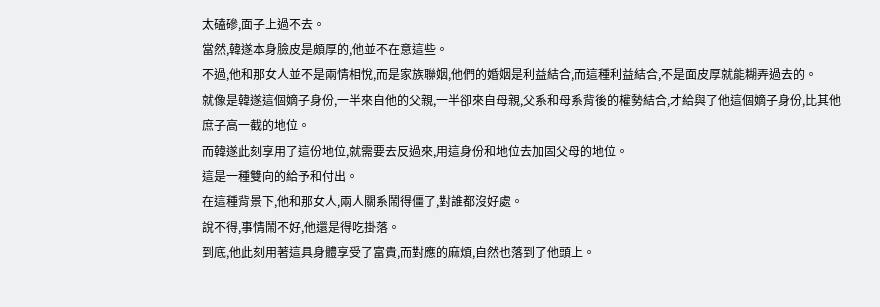太磕磣,面子上過不去。
當然,韓遂本身臉皮是頗厚的,他並不在意這些。
不過,他和那女人並不是兩情相悅,而是家族聯姻,他們的婚姻是利益結合,而這種利益結合,不是面皮厚就能糊弄過去的。
就像是韓遂這個嫡子身份,一半來自他的父親,一半卻來自母親,父系和母系背後的權勢結合,才給與了他這個嫡子身份,比其他庶子高一截的地位。
而韓遂此刻享用了這份地位,就需要去反過來,用這身份和地位去加固父母的地位。
這是一種雙向的給予和付出。
在這種背景下,他和那女人,兩人關系鬧得僵了,對誰都沒好處。
說不得,事情鬧不好,他還是得吃掛落。
到底,他此刻用著這具身體享受了富貴,而對應的麻煩,自然也落到了他頭上。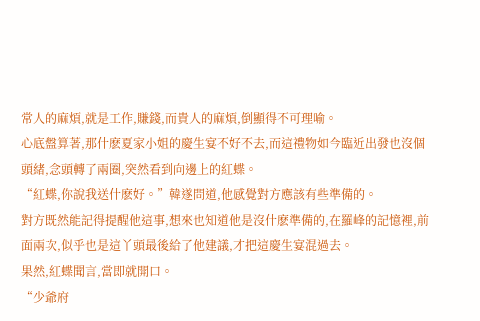常人的麻煩,就是工作,賺錢,而貴人的麻煩,倒顯得不可理喻。
心底盤算著,那什麽夏家小姐的慶生宴不好不去,而這禮物如今臨近出發也沒個頭緒,念頭轉了兩圈,突然看到向邊上的紅蝶。
“紅蝶,你說我送什麽好。”韓遂問道,他感覺對方應該有些準備的。
對方既然能記得提醒他這事,想來也知道他是沒什麽準備的,在羅峰的記憶裡,前面兩次,似乎也是這丫頭最後給了他建議,才把這慶生宴混過去。
果然,紅蝶聞言,當即就開口。
“少爺府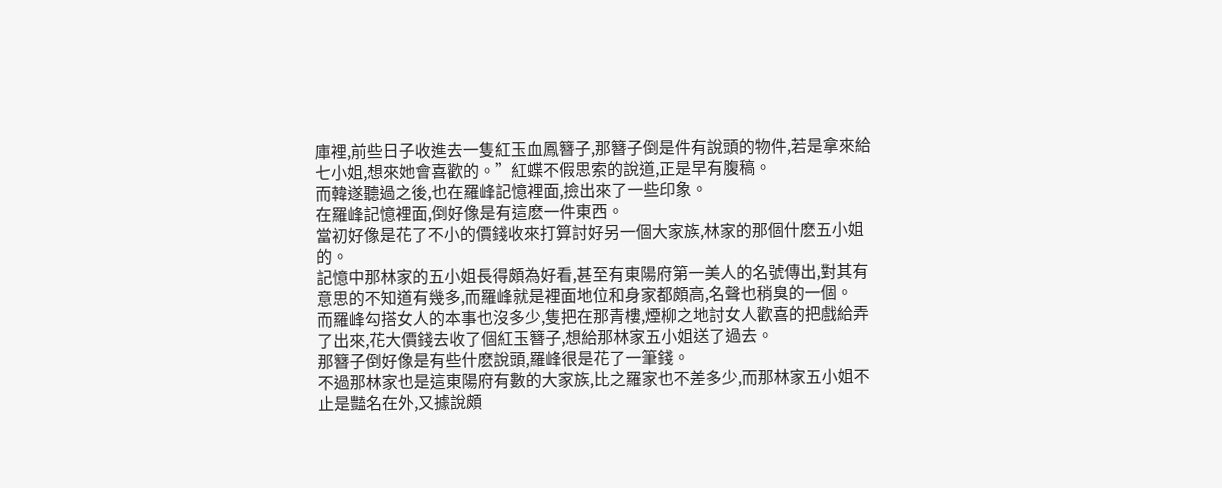庫裡,前些日子收進去一隻紅玉血鳳簪子,那簪子倒是件有說頭的物件,若是拿來給七小姐,想來她會喜歡的。”紅蝶不假思索的說道,正是早有腹稿。
而韓遂聽過之後,也在羅峰記憶裡面,撿出來了一些印象。
在羅峰記憶裡面,倒好像是有這麽一件東西。
當初好像是花了不小的價錢收來打算討好另一個大家族,林家的那個什麽五小姐的。
記憶中那林家的五小姐長得頗為好看,甚至有東陽府第一美人的名號傳出,對其有意思的不知道有幾多,而羅峰就是裡面地位和身家都頗高,名聲也稍臭的一個。
而羅峰勾搭女人的本事也沒多少,隻把在那青樓,煙柳之地討女人歡喜的把戲給弄了出來,花大價錢去收了個紅玉簪子,想給那林家五小姐送了過去。
那簪子倒好像是有些什麽說頭,羅峰很是花了一筆錢。
不過那林家也是這東陽府有數的大家族,比之羅家也不差多少,而那林家五小姐不止是豔名在外,又據說頗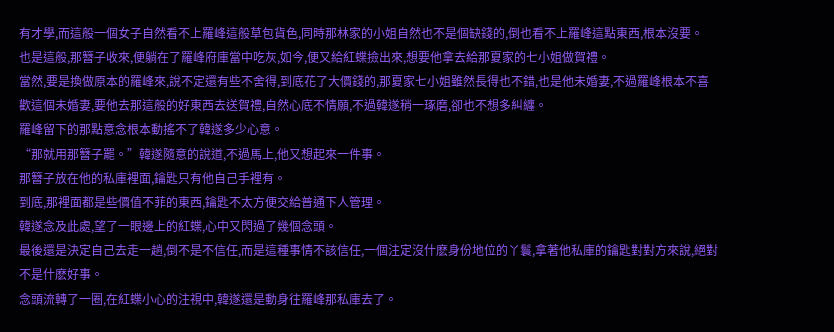有才學,而這般一個女子自然看不上羅峰這般草包貨色,同時那林家的小姐自然也不是個缺錢的,倒也看不上羅峰這點東西,根本沒要。
也是這般,那簪子收來,便躺在了羅峰府庫當中吃灰,如今,便又給紅蝶撿出來,想要他拿去給那夏家的七小姐做賀禮。
當然,要是換做原本的羅峰來,說不定還有些不舍得,到底花了大價錢的,那夏家七小姐雖然長得也不錯,也是他未婚妻,不過羅峰根本不喜歡這個未婚妻,要他去那這般的好東西去送賀禮,自然心底不情願,不過韓遂稍一琢磨,卻也不想多糾纏。
羅峰留下的那點意念根本動搖不了韓遂多少心意。
“那就用那簪子罷。”韓遂隨意的說道,不過馬上,他又想起來一件事。
那簪子放在他的私庫裡面,鑰匙只有他自己手裡有。
到底,那裡面都是些價值不菲的東西,鑰匙不太方便交給普通下人管理。
韓遂念及此處,望了一眼邊上的紅蝶,心中又閃過了幾個念頭。
最後還是決定自己去走一趟,倒不是不信任,而是這種事情不該信任,一個注定沒什麽身份地位的丫鬟,拿著他私庫的鑰匙對對方來說,絕對不是什麽好事。
念頭流轉了一圈,在紅蝶小心的注視中,韓遂還是動身往羅峰那私庫去了。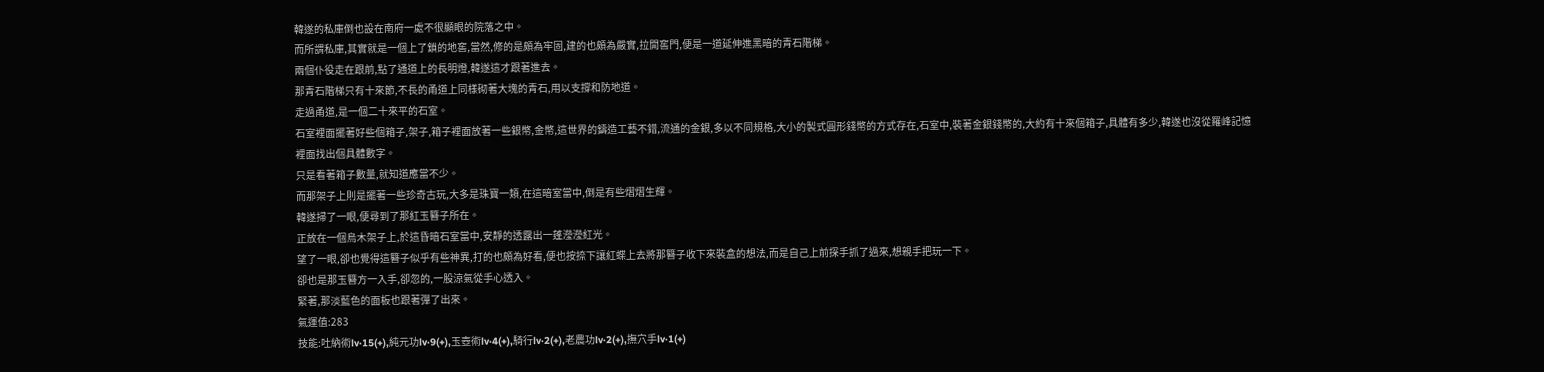韓遂的私庫倒也設在南府一處不很顯眼的院落之中。
而所謂私庫,其實就是一個上了鎖的地窖,當然,修的是頗為牢固,建的也頗為嚴實,拉開窖門,便是一道延伸進黑暗的青石階梯。
兩個仆役走在跟前,點了通道上的長明燈,韓遂這才跟著進去。
那青石階梯只有十來節,不長的甬道上同樣砌著大塊的青石,用以支撐和防地道。
走過甬道,是一個二十來平的石室。
石室裡面擺著好些個箱子,架子,箱子裡面放著一些銀幣,金幣,這世界的鑄造工藝不錯,流通的金銀,多以不同規格,大小的製式圓形錢幣的方式存在,石室中,裝著金銀錢幣的,大約有十來個箱子,具體有多少,韓遂也沒從羅峰記憶裡面找出個具體數字。
只是看著箱子數量,就知道應當不少。
而那架子上則是擺著一些珍奇古玩,大多是珠寶一類,在這暗室當中,倒是有些熠熠生輝。
韓遂掃了一眼,便尋到了那紅玉簪子所在。
正放在一個烏木架子上,於這昏暗石室當中,安靜的透露出一蓬瀅瀅紅光。
望了一眼,卻也覺得這簪子似乎有些神異,打的也頗為好看,便也按捺下讓紅蝶上去將那簪子收下來裝盒的想法,而是自己上前探手抓了過來,想親手把玩一下。
卻也是那玉簪方一入手,卻忽的,一股涼氣從手心透入。
緊著,那淡藍色的面板也跟著彈了出來。
氣運值:283
技能:吐納術lv·15(+),純元功lv·9(+),玉壺術lv·4(+),騎行lv·2(+),老農功lv·2(+),撫穴手lv·1(+)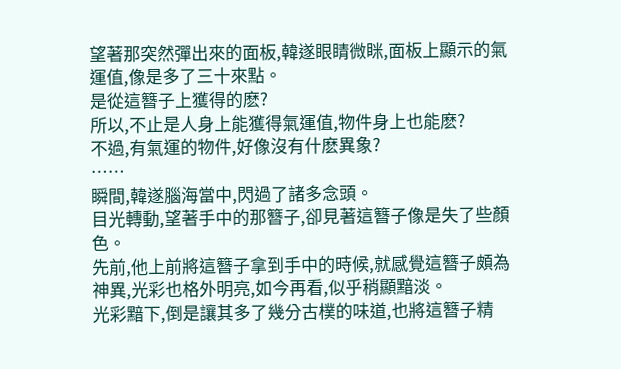望著那突然彈出來的面板,韓遂眼睛微眯,面板上顯示的氣運值,像是多了三十來點。
是從這簪子上獲得的麽?
所以,不止是人身上能獲得氣運值,物件身上也能麽?
不過,有氣運的物件,好像沒有什麽異象?
……
瞬間,韓遂腦海當中,閃過了諸多念頭。
目光轉動,望著手中的那簪子,卻見著這簪子像是失了些顏色。
先前,他上前將這簪子拿到手中的時候,就感覺這簪子頗為神異,光彩也格外明亮,如今再看,似乎稍顯黯淡。
光彩黯下,倒是讓其多了幾分古樸的味道,也將這簪子精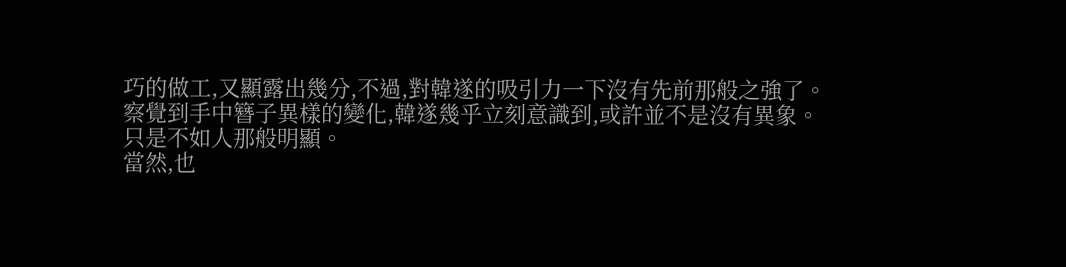巧的做工,又顯露出幾分,不過,對韓遂的吸引力一下沒有先前那般之強了。
察覺到手中簪子異樣的變化,韓遂幾乎立刻意識到,或許並不是沒有異象。
只是不如人那般明顯。
當然,也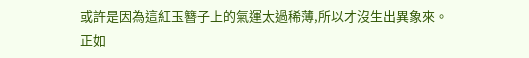或許是因為這紅玉簪子上的氣運太過稀薄,所以才沒生出異象來。
正如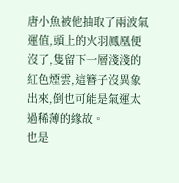唐小魚被他抽取了兩波氣運值,頭上的火羽鳳凰便沒了,隻留下一層淺淺的紅色煙雲,這簪子沒異象出來,倒也可能是氣運太過稀薄的緣故。
也是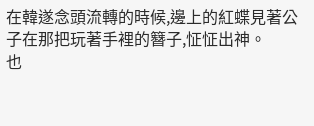在韓遂念頭流轉的時候,邊上的紅蝶見著公子在那把玩著手裡的簪子,怔怔出神。
也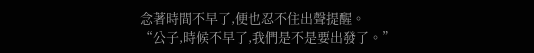念著時間不早了,便也忍不住出聲提醒。
“公子,時候不早了,我們是不是要出發了。”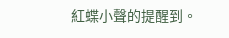紅蝶小聲的提醒到。